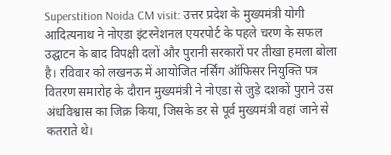Superstition Noida CM visit: उत्तर प्रदेश के मुख्यमंत्री योगी आदित्यनाथ ने नोएडा इंटरनेशनल एयरपोर्ट के पहले चरण के सफल उद्घाटन के बाद विपक्षी दलों और पुरानी सरकारों पर तीखा हमला बोला है। रविवार को लखनऊ में आयोजित नर्सिंग ऑफिसर नियुक्ति पत्र वितरण समारोह के दौरान मुख्यमंत्री ने नोएडा से जुड़े दशकों पुराने उस अंधविश्वास का जिक्र किया, जिसके डर से पूर्व मुख्यमंत्री वहां जाने से कतराते थे।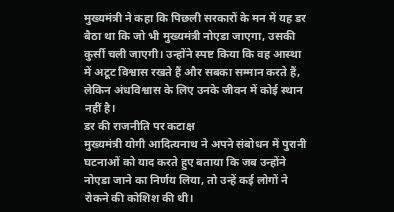मुख्यमंत्री ने कहा कि पिछली सरकारों के मन में यह डर बैठा था कि जो भी मुख्यमंत्री नोएडा जाएगा, उसकी कुर्सी चली जाएगी। उन्होंने स्पष्ट किया कि वह आस्था में अटूट विश्वास रखते हैं और सबका सम्मान करते हैं, लेकिन अंधविश्वास के लिए उनके जीवन में कोई स्थान नहीं है।
डर की राजनीति पर कटाक्ष
मुख्यमंत्री योगी आदित्यनाथ ने अपने संबोधन में पुरानी घटनाओं को याद करते हुए बताया कि जब उन्होंने नोएडा जाने का निर्णय लिया, तो उन्हें कई लोगों ने रोकने की कोशिश की थी।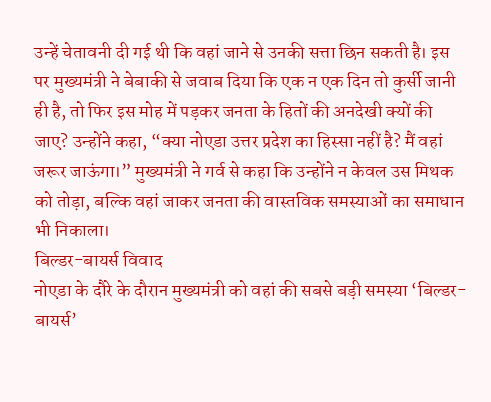उन्हें चेतावनी दी गई थी कि वहां जाने से उनकी सत्ता छिन सकती है। इस पर मुख्यमंत्री ने बेबाकी से जवाब दिया कि एक न एक दिन तो कुर्सी जानी ही है, तो फिर इस मोह में पड़कर जनता के हितों की अनदेखी क्यों की जाए? उन्होंने कहा, “क्या नोएडा उत्तर प्रदेश का हिस्सा नहीं है? मैं वहां जरूर जाऊंगा।” मुख्यमंत्री ने गर्व से कहा कि उन्होंने न केवल उस मिथक को तोड़ा, बल्कि वहां जाकर जनता की वास्तविक समस्याओं का समाधान भी निकाला।
बिल्डर-बायर्स विवाद
नोएडा के दौरे के दौरान मुख्यमंत्री को वहां की सबसे बड़ी समस्या ‘बिल्डर-बायर्स’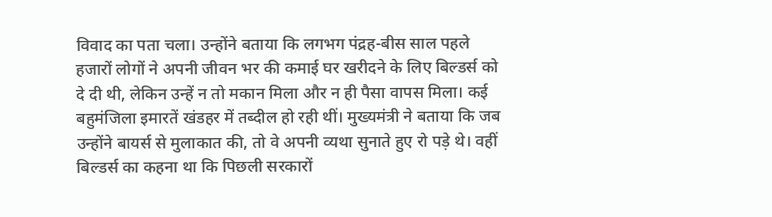विवाद का पता चला। उन्होंने बताया कि लगभग पंद्रह-बीस साल पहले हजारों लोगों ने अपनी जीवन भर की कमाई घर खरीदने के लिए बिल्डर्स को दे दी थी, लेकिन उन्हें न तो मकान मिला और न ही पैसा वापस मिला। कई बहुमंजिला इमारतें खंडहर में तब्दील हो रही थीं। मुख्यमंत्री ने बताया कि जब उन्होंने बायर्स से मुलाकात की, तो वे अपनी व्यथा सुनाते हुए रो पड़े थे। वहीं बिल्डर्स का कहना था कि पिछली सरकारों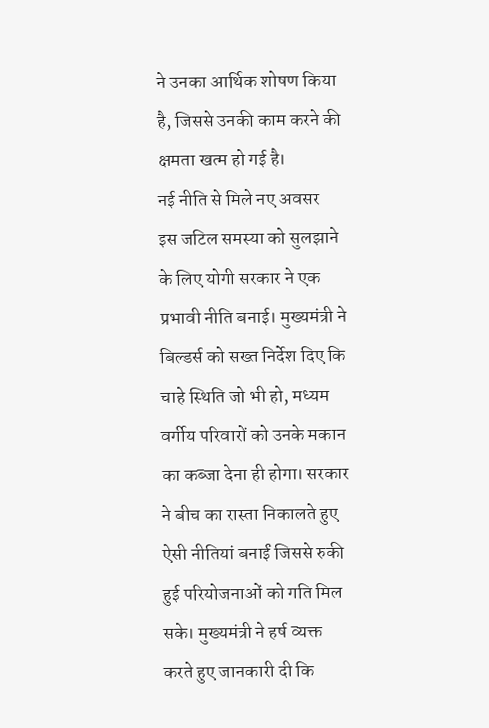ने उनका आर्थिक शोषण किया है, जिससे उनकी काम करने की क्षमता खत्म हो गई है।
नई नीति से मिले नए अवसर
इस जटिल समस्या को सुलझाने के लिए योगी सरकार ने एक प्रभावी नीति बनाई। मुख्यमंत्री ने बिल्डर्स को सख्त निर्देश दिए कि चाहे स्थिति जो भी हो, मध्यम वर्गीय परिवारों को उनके मकान का कब्जा देना ही होगा। सरकार ने बीच का रास्ता निकालते हुए ऐसी नीतियां बनाईं जिससे रुकी हुई परियोजनाओं को गति मिल सके। मुख्यमंत्री ने हर्ष व्यक्त करते हुए जानकारी दी कि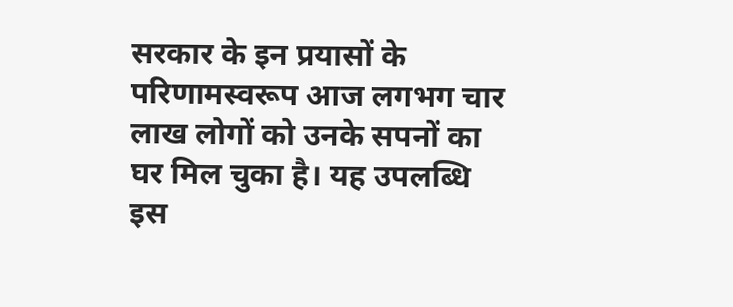सरकार के इन प्रयासों के परिणामस्वरूप आज लगभग चार लाख लोगों को उनके सपनों का घर मिल चुका है। यह उपलब्धि इस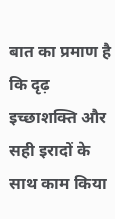बात का प्रमाण है कि दृढ़ इच्छाशक्ति और सही इरादों के साथ काम किया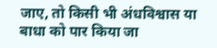जाए, तो किसी भी अंधविश्वास या बाधा को पार किया जा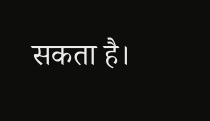सकता है।